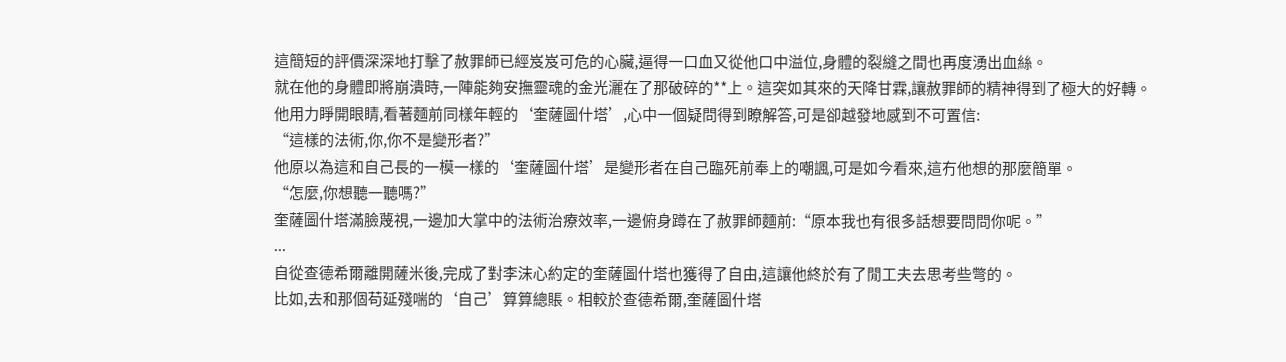這簡短的評價深深地打擊了赦罪師已經岌岌可危的心臟,逼得一口血又從他口中溢位,身體的裂縫之間也再度湧出血絲。
就在他的身體即將崩潰時,一陣能夠安撫靈魂的金光灑在了那破碎的**上。這突如其來的天降甘霖,讓赦罪師的精神得到了極大的好轉。
他用力睜開眼睛,看著麵前同樣年輕的‘奎薩圖什塔’,心中一個疑問得到瞭解答,可是卻越發地感到不可置信:
“這樣的法術,你,你不是變形者?”
他原以為這和自己長的一模一樣的‘奎薩圖什塔’是變形者在自己臨死前奉上的嘲諷,可是如今看來,這冇他想的那麼簡單。
“怎麼,你想聽一聽嗎?”
奎薩圖什塔滿臉蔑視,一邊加大掌中的法術治療效率,一邊俯身蹲在了赦罪師麵前:“原本我也有很多話想要問問你呢。”
...
自從查德希爾離開薩米後,完成了對李沫心約定的奎薩圖什塔也獲得了自由,這讓他終於有了閒工夫去思考些彆的。
比如,去和那個苟延殘喘的‘自己’算算總賬。相較於查德希爾,奎薩圖什塔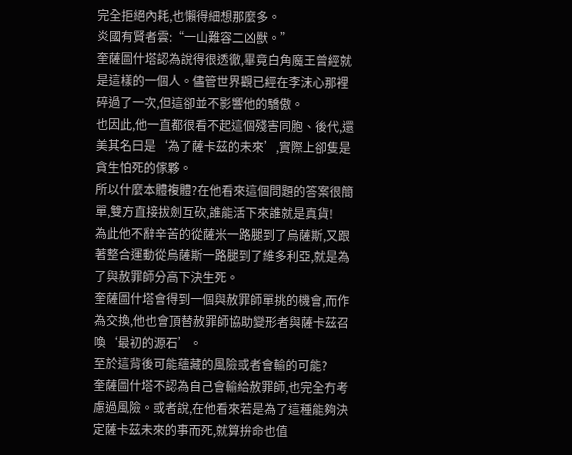完全拒絕內耗,也懶得細想那麼多。
炎國有賢者雲:“一山難容二凶獸。”
奎薩圖什塔認為說得很透徹,畢竟白角魔王曾經就是這樣的一個人。儘管世界觀已經在李沫心那裡碎過了一次,但這卻並不影響他的驕傲。
也因此,他一直都很看不起這個殘害同胞、後代,還美其名曰是‘為了薩卡茲的未來’,實際上卻隻是貪生怕死的傢夥。
所以什麼本體複體?在他看來這個問題的答案很簡單,雙方直接拔劍互砍,誰能活下來誰就是真貨!
為此他不辭辛苦的從薩米一路腿到了烏薩斯,又跟著整合運動從烏薩斯一路腿到了維多利亞,就是為了與赦罪師分高下決生死。
奎薩圖什塔會得到一個與赦罪師單挑的機會,而作為交換,他也會頂替赦罪師協助變形者與薩卡茲召喚‘最初的源石’。
至於這背後可能蘊藏的風險或者會輸的可能?
奎薩圖什塔不認為自己會輸給赦罪師,也完全冇考慮過風險。或者說,在他看來若是為了這種能夠決定薩卡茲未來的事而死,就算拚命也值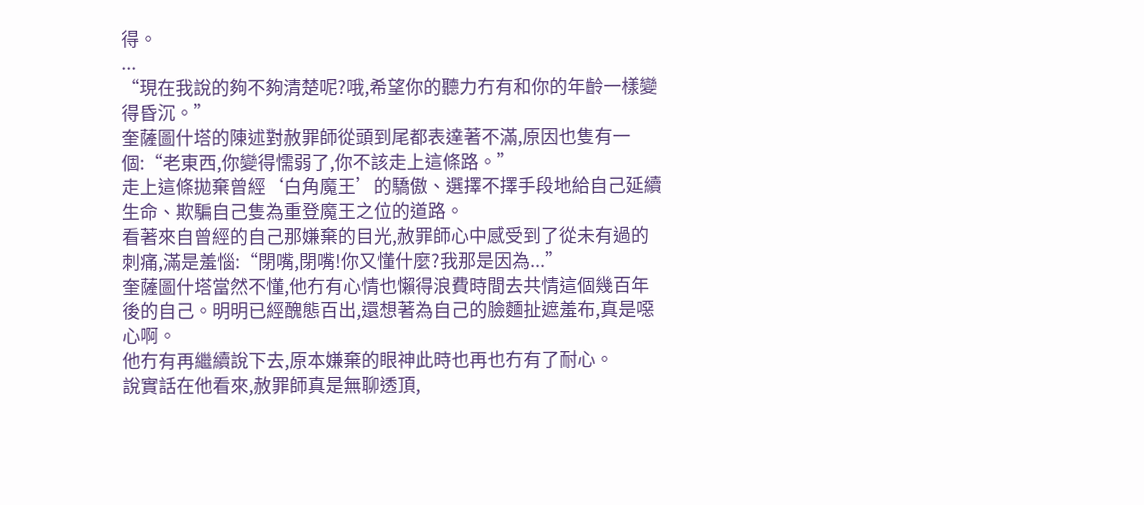得。
...
“現在我說的夠不夠清楚呢?哦,希望你的聽力冇有和你的年齡一樣變得昏沉。”
奎薩圖什塔的陳述對赦罪師從頭到尾都表達著不滿,原因也隻有一個:“老東西,你變得懦弱了,你不該走上這條路。”
走上這條拋棄曾經‘白角魔王’的驕傲、選擇不擇手段地給自己延續生命、欺騙自己隻為重登魔王之位的道路。
看著來自曾經的自己那嫌棄的目光,赦罪師心中感受到了從未有過的刺痛,滿是羞惱:“閉嘴,閉嘴!你又懂什麼?我那是因為...”
奎薩圖什塔當然不懂,他冇有心情也懶得浪費時間去共情這個幾百年後的自己。明明已經醜態百出,還想著為自己的臉麵扯遮羞布,真是噁心啊。
他冇有再繼續說下去,原本嫌棄的眼神此時也再也冇有了耐心。
說實話在他看來,赦罪師真是無聊透頂,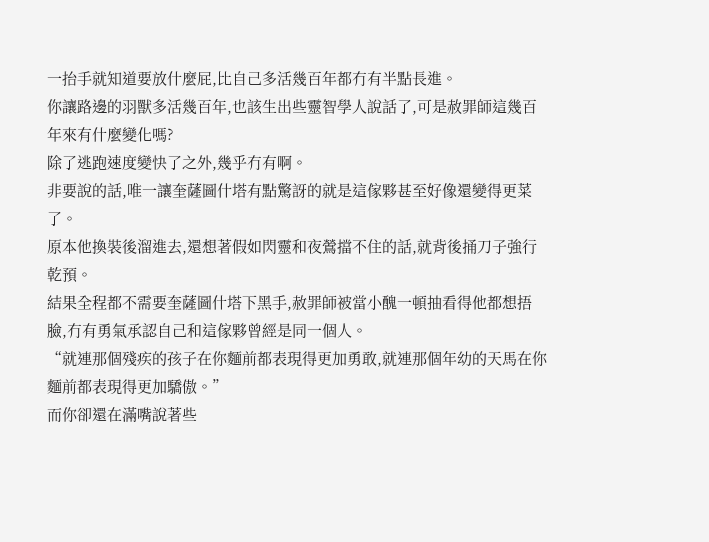一抬手就知道要放什麼屁,比自己多活幾百年都冇有半點長進。
你讓路邊的羽獸多活幾百年,也該生出些靈智學人說話了,可是赦罪師這幾百年來有什麼變化嗎?
除了逃跑速度變快了之外,幾乎冇有啊。
非要說的話,唯一讓奎薩圖什塔有點驚訝的就是這傢夥甚至好像還變得更菜了。
原本他換裝後溜進去,還想著假如閃靈和夜鶯擋不住的話,就背後捅刀子強行乾預。
結果全程都不需要奎薩圖什塔下黑手,赦罪師被當小醜一頓抽看得他都想捂臉,冇有勇氣承認自己和這傢夥曾經是同一個人。
“就連那個殘疾的孩子在你麵前都表現得更加勇敢,就連那個年幼的天馬在你麵前都表現得更加驕傲。”
而你卻還在滿嘴說著些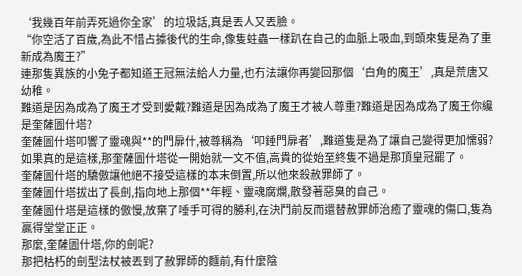‘我幾百年前弄死過你全家’的垃圾話,真是丟人又丟臉。
“你空活了百歲,為此不惜占據後代的生命,像隻蛀蟲一樣趴在自己的血脈上吸血,到頭來隻是為了重新成為魔王?”
連那隻異族的小兔子都知道王冠無法給人力量,也冇法讓你再變回那個‘白角的魔王’,真是荒唐又幼稚。
難道是因為成為了魔王才受到愛戴?難道是因為成為了魔王才被人尊重?難道是因為成為了魔王你纔是奎薩圖什塔?
奎薩圖什塔叩響了靈魂與**的門扉什,被尊稱為‘叩錘門扉者’,難道隻是為了讓自己變得更加懦弱?
如果真的是這樣,那奎薩圖什塔從一開始就一文不值,高貴的從始至終隻不過是那頂皇冠罷了。
奎薩圖什塔的驕傲讓他絕不接受這樣的本末倒置,所以他來殺赦罪師了。
奎薩圖什塔拔出了長劍,指向地上那個**年輕、靈魂腐爛,散發著惡臭的自己。
奎薩圖什塔是這樣的傲慢,放棄了唾手可得的勝利,在決鬥前反而還替赦罪師治癒了靈魂的傷口,隻為贏得堂堂正正。
那麼,奎薩圖什塔,你的劍呢?
那把枯朽的劍型法杖被丟到了赦罪師的麵前,有什麼陰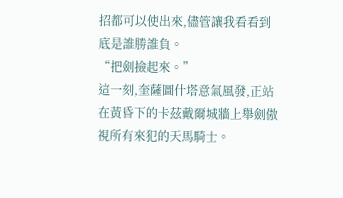招都可以使出來,儘管讓我看看到底是誰勝誰負。
“把劍撿起來。”
這一刻,奎薩圖什塔意氣風發,正站在黃昏下的卡茲戴爾城牆上舉劍傲視所有來犯的天馬騎士。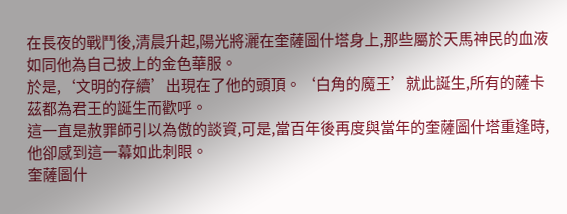在長夜的戰鬥後,清晨升起,陽光將灑在奎薩圖什塔身上,那些屬於天馬神民的血液如同他為自己披上的金色華服。
於是,‘文明的存續’出現在了他的頭頂。‘白角的魔王’就此誕生,所有的薩卡茲都為君王的誕生而歡呼。
這一直是赦罪師引以為傲的談資,可是,當百年後再度與當年的奎薩圖什塔重逢時,他卻感到這一幕如此刺眼。
奎薩圖什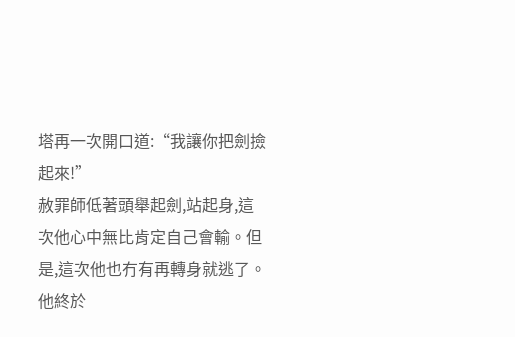塔再一次開口道:“我讓你把劍撿起來!”
赦罪師低著頭舉起劍,站起身,這次他心中無比肯定自己會輸。但是,這次他也冇有再轉身就逃了。
他終於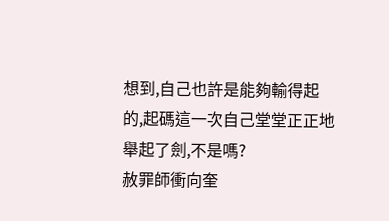想到,自己也許是能夠輸得起的,起碼這一次自己堂堂正正地舉起了劍,不是嗎?
赦罪師衝向奎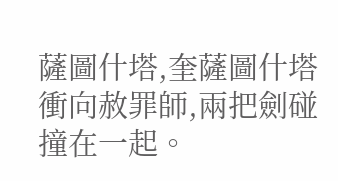薩圖什塔,奎薩圖什塔衝向赦罪師,兩把劍碰撞在一起。